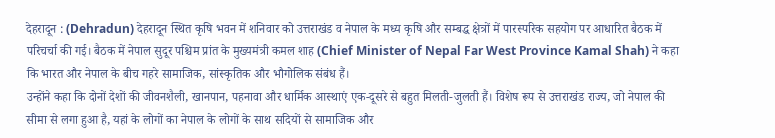देहरादून : (Dehradun) देहरादून स्थित कृषि भवन में शनिवार को उत्तराखंड व नेपाल के मध्य कृषि और सम्बद्ध क्षेत्रों में पारस्परिक सहयोग पर आधारित बैठक में परिचर्चा की गई। बैठक में नेपाल सुदूर पश्चिम प्रांत के मुख्यमंत्री कमल शाह (Chief Minister of Nepal Far West Province Kamal Shah) ने कहा कि भारत और नेपाल के बीच गहरे सामाजिक, सांस्कृतिक और भौगोलिक संबंध हैं।
उन्होंने कहा कि दोनों देशों की जीवनशैली, खानपान, पहनावा और धार्मिक आस्थाएं एक-दूसरे से बहुत मिलती-जुलती हैं। विशेष रूप से उत्तराखंड राज्य, जो नेपाल की सीमा से लगा हुआ है, यहां के लोगों का नेपाल के लोगों के साथ सदियों से सामाजिक और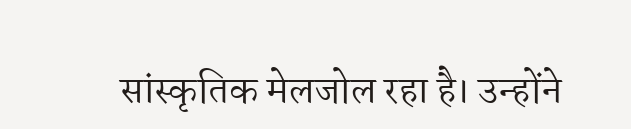सांस्कृतिक मेलजोल रहा है। उन्होंने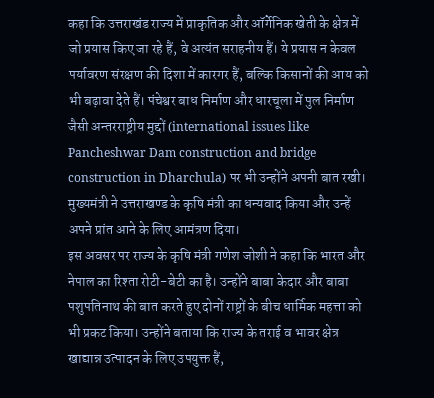कहा कि उत्तराखंड राज्य में प्राकृतिक और ऑर्गेनिक खेती के क्षेत्र में जो प्रयास किए जा रहे हैं, वे अत्यंत सराहनीय हैं। ये प्रयास न केवल पर्यावरण संरक्षण की दिशा में कारगर हैं, बल्कि किसानों की आय को भी बढ़ावा देते हैं। पंचेश्वर बाध निर्माण और धारचूला में पुल निर्माण जैसी अन्तरराष्ट्रीय मुद्दों (international issues like Pancheshwar Dam construction and bridge construction in Dharchula) पर भी उन्होंने अपनी बात रखी। मुख्यमंत्री ने उत्तराखण्ड के कृषि मंत्री का धन्यवाद किया और उन्हें अपने प्रांत आने के लिए आमंत्रण दिया।
इस अवसर पर राज्य के कृषि मंत्री गणेश जोशी ने कहा कि भारत और नेपाल का रिश्ता रोटी-बेटी का है। उन्होंने बाबा केदार और बाबा पशुपतिनाथ की बात करते हुए दोनों राष्ट्रों के बीच धार्मिक महत्ता को भी प्रकट किया। उन्होंने बताया कि राज्य के तराई व भावर क्षेत्र खाद्यान्न उत्पादन के लिए उपयुक्त हैं,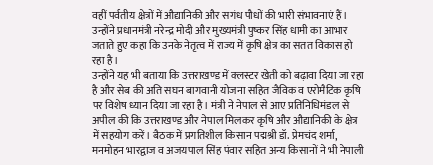वहीं पर्वतीय क्षेत्रों में औद्यानिकी और सगंध पौधों की भारी संभावनाएं हैं। उन्होंने प्रधानमंत्री नरेन्द्र मोदी और मुख्यमंत्री पुष्कर सिंह धामी का आभार जताते हुए कहा कि उनके नेतृत्व में राज्य में कृषि क्षेत्र का सतत विकास हो रहा है।
उन्होंने यह भी बताया कि उत्तराखण्ड में क्लस्टर खेती को बढ़ावा दिया जा रहा है और सेब की अति सघन बागवानी योजना सहित जैविक व एरोमैटिक कृषि पर विशेष ध्यान दिया जा रहा है। मंत्री ने नेपाल से आए प्रतिनिधिमंडल से अपील की कि उत्तराखण्ड और नेपाल मिलकर कृषि और औद्यानिकी के क्षेत्र में सहयोग करें। बैठक में प्रगतिशील किसान पद्मश्री डॉ. प्रेमचंद शर्मा, मनमोहन भारद्वाज व अजयपाल सिंह पंवार सहित अन्य किसानों ने भी नेपाली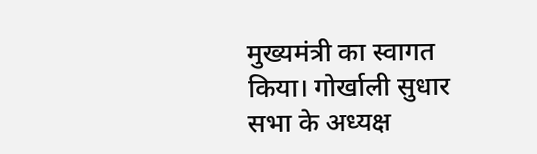मुख्यमंत्री का स्वागत किया। गोर्खाली सुधार सभा के अध्यक्ष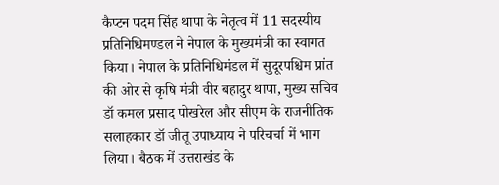कैप्टन पदम सिंह थापा के नेतृत्व में 11 सदस्यीय प्रतिनिधिमण्डल ने नेपाल के मुख्यमंत्री का स्वागत किया। नेपाल के प्रतिनिधिमंडल में सुदूरपश्चिम प्रांत की ओर से कृषि मंत्री वीर बहादुर थापा, मुख्य सचिव डॉ कमल प्रसाद पोखरेल और सीएम के राजनीतिक सलाहकार डॉ जीतू उपाध्याय ने परिचर्चा में भाग लिया। बैठक में उत्तराखंड के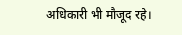अधिकारी भी मौजूद रहे।